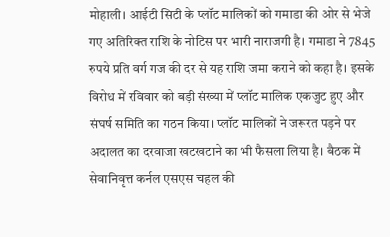मोहाली। आईटी सिटी के प्लॉट मालिकों को गमाडा की ओर से भेजे गए अतिरिक्त राशि के नोटिस पर भारी नाराजगी है। गमाडा ने 7845 रुपये प्रति वर्ग गज की दर से यह राशि जमा कराने को कहा है। इसके विरोध में रविवार को बड़ी संख्या में प्लॉट मालिक एकजुट हुए और संघर्ष समिति का गठन किया। प्लॉट मालिकों ने जरूरत पड़ने पर अदालत का दरवाजा खटखटाने का भी फैसला लिया है। बैठक में सेवानिवृत्त कर्नल एसएस चहल की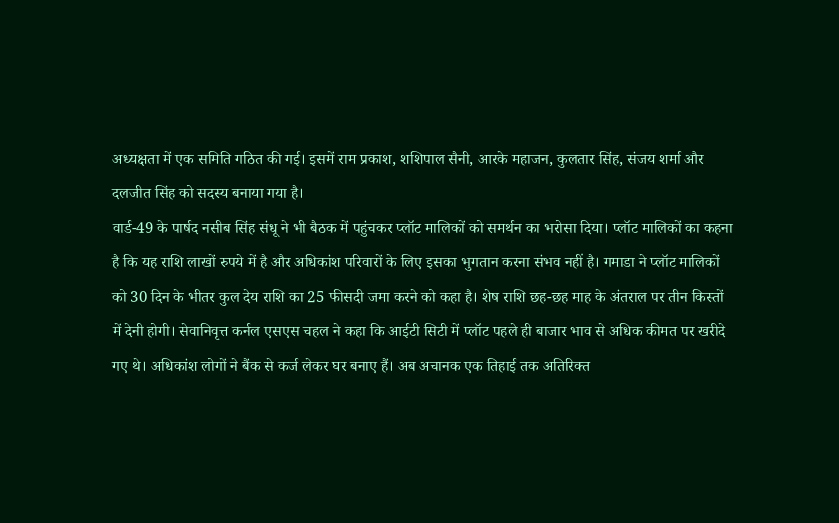अध्यक्षता में एक समिति गठित की गई। इसमें राम प्रकाश, शशिपाल सैनी, आरके महाजन, कुलतार सिंह, संजय शर्मा और दलजीत सिंह को सदस्य बनाया गया है।
वार्ड-49 के पार्षद नसीब सिंह संधू ने भी बैठक में पहुंचकर प्लॉट मालिकों को समर्थन का भरोसा दिया। प्लॉट मालिकों का कहना है कि यह राशि लाखों रुपये में है और अधिकांश परिवारों के लिए इसका भुगतान करना संभव नहीं है। गमाडा ने प्लॉट मालिकों को 30 दिन के भीतर कुल देय राशि का 25 फीसदी जमा करने को कहा है। शेष राशि छह-छह माह के अंतराल पर तीन किस्तों में देनी होगी। सेवानिवृत्त कर्नल एसएस चहल ने कहा कि आईटी सिटी में प्लॉट पहले ही बाजार भाव से अधिक कीमत पर खरीदे गए थे। अधिकांश लोगों ने बैंक से कर्ज लेकर घर बनाए हैं। अब अचानक एक तिहाई तक अतिरिक्त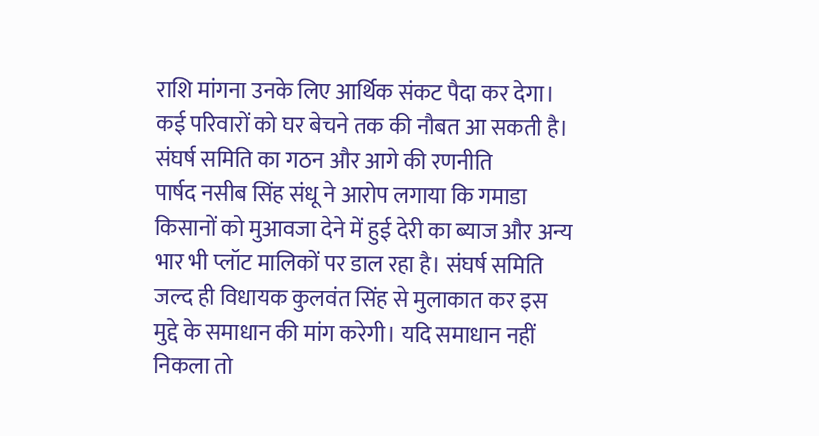राशि मांगना उनके लिए आर्थिक संकट पैदा कर देगा। कई परिवारों को घर बेचने तक की नौबत आ सकती है।
संघर्ष समिति का गठन और आगे की रणनीति
पार्षद नसीब सिंह संधू ने आरोप लगाया कि गमाडा किसानों को मुआवजा देने में हुई देरी का ब्याज और अन्य भार भी प्लॉट मालिकों पर डाल रहा है। संघर्ष समिति जल्द ही विधायक कुलवंत सिंह से मुलाकात कर इस मुद्दे के समाधान की मांग करेगी। यदि समाधान नहीं निकला तो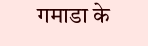गमाडा के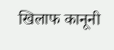खिलाफ कानूनी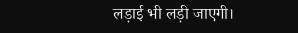लड़ाई भी लड़ी जाएगी।